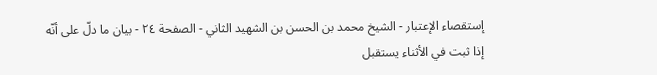إستقصاء الإعتبار - الشيخ محمد بن الحسن بن الشهيد الثاني - الصفحة ٢٤ - بيان ما دلّ على أنّه إذا ثبت في الأثناء يستقبل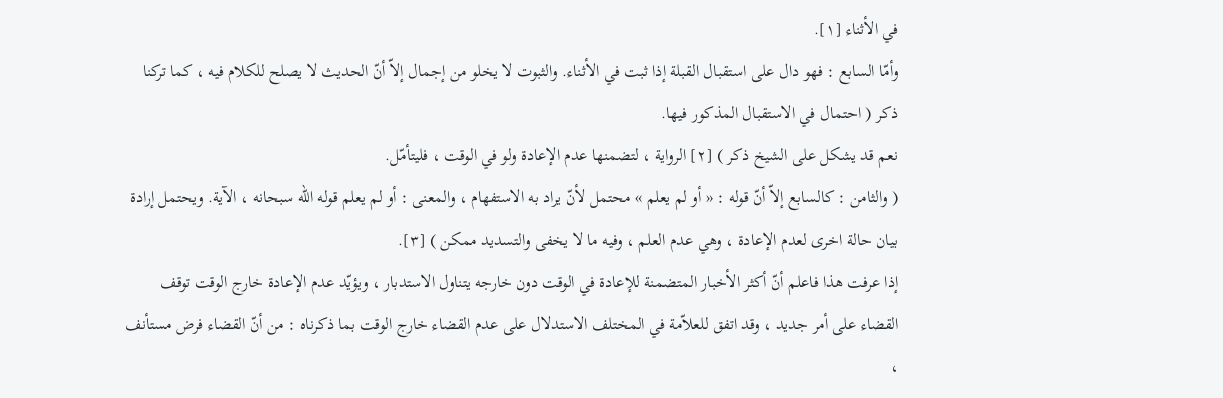في الأثناء [١].
وأمّا السابع : فهو دال على استقبال القبلة إذا ثبت في الأثناء. والثبوت لا يخلو من إجمال إلاّ أنّ الحديث لا يصلح للكلام فيه ، كما تركنا ذكر ( احتمال في الاستقبال المذكور فيها.
نعم قد يشكل على الشيخ ذكر ) [٢] الرواية ، لتضمنها عدم الإعادة ولو في الوقت ، فليتأمّل.
( والثامن : كالسابع إلاّ أنّ قوله : « أو لم يعلم » محتمل لأنّ يراد به الاستفهام ، والمعنى : أو لم يعلم قوله الله سبحانه ، الآية. ويحتمل إرادة بيان حالة اخرى لعدم الإعادة ، وهي عدم العلم ، وفيه ما لا يخفى والتسديد ممكن ) [٣].
إذا عرفت هذا فاعلم أنّ أكثر الأخبار المتضمنة للإعادة في الوقت دون خارجه يتناول الاستدبار ، ويؤيّد عدم الإعادة خارج الوقت توقف القضاء على أمر جديد ، وقد اتفق للعلاّمة في المختلف الاستدلال على عدم القضاء خارج الوقت بما ذكرناه : من أنّ القضاء فرض مستأنف ،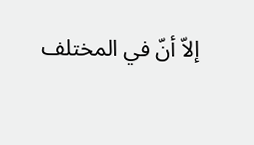إلاّ أنّ في المختلف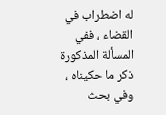له اضطراب في القضاء ، ففي المسألة المذكورة ذكر ما حكيناه ، وفي بحث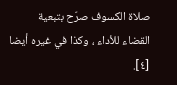صلاة الكسوف صرّح بتبعية القضاء للأداء ، وكذا في غيره أيضا [٤].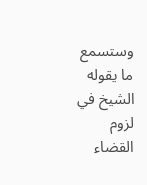وستسمع ما يقوله الشيخ في لزوم القضاء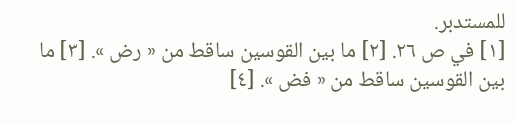للمستدبر.
[١] في ص ٢٦. [٢] ما بين القوسين ساقط من « رض ». [٣] ما بين القوسين ساقط من « فض ». [٤]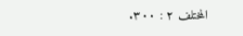المختلف ٢ : ٣٠٠.